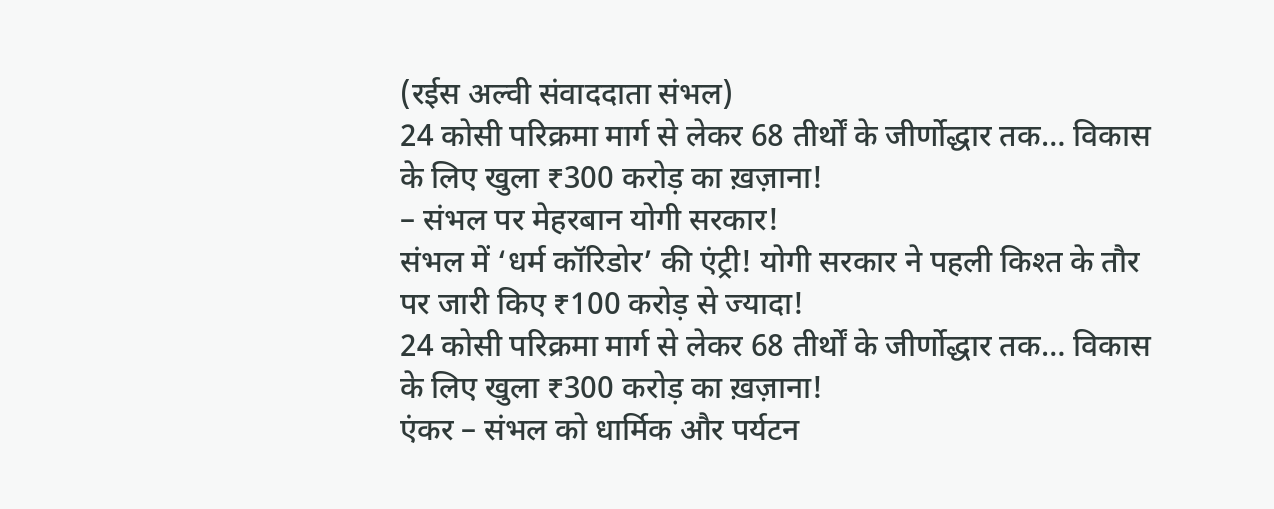(रईस अल्वी संवाददाता संभल)
24 कोसी परिक्रमा मार्ग से लेकर 68 तीर्थों के जीर्णोद्धार तक… विकास के लिए खुला ₹300 करोड़ का ख़ज़ाना!
– संभल पर मेहरबान योगी सरकार!
संभल में ‘धर्म कॉरिडोर’ की एंट्री! योगी सरकार ने पहली किश्त के तौर पर जारी किए ₹100 करोड़ से ज्यादा!
24 कोसी परिक्रमा मार्ग से लेकर 68 तीर्थों के जीर्णोद्धार तक… विकास के लिए खुला ₹300 करोड़ का ख़ज़ाना!
एंकर – संभल को धार्मिक और पर्यटन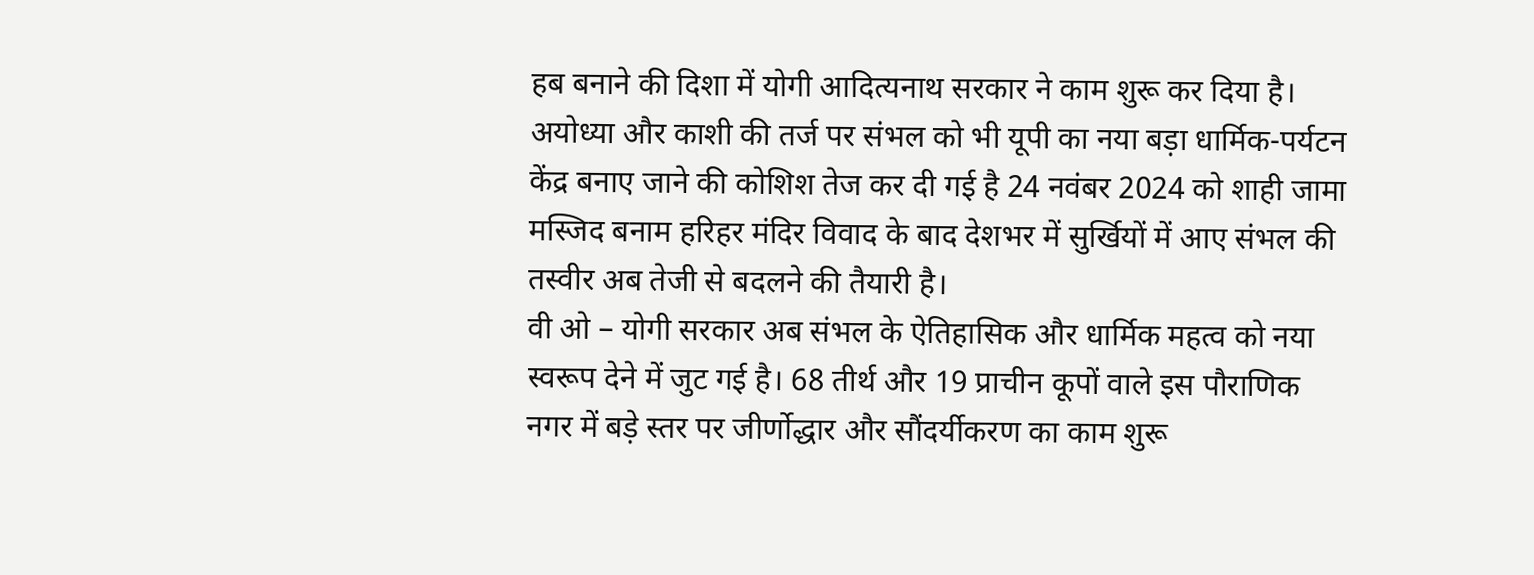हब बनाने की दिशा में योगी आदित्यनाथ सरकार ने काम शुरू कर दिया है। अयोध्या और काशी की तर्ज पर संभल को भी यूपी का नया बड़ा धार्मिक-पर्यटन केंद्र बनाए जाने की कोशिश तेज कर दी गई है 24 नवंबर 2024 को शाही जामा मस्जिद बनाम हरिहर मंदिर विवाद के बाद देशभर में सुर्खियों में आए संभल की तस्वीर अब तेजी से बदलने की तैयारी है।
वी ओ – योगी सरकार अब संभल के ऐतिहासिक और धार्मिक महत्व को नया स्वरूप देने में जुट गई है। 68 तीर्थ और 19 प्राचीन कूपों वाले इस पौराणिक नगर में बड़े स्तर पर जीर्णोद्धार और सौंदर्यीकरण का काम शुरू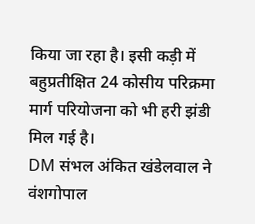किया जा रहा है। इसी कड़ी में बहुप्रतीक्षित 24 कोसीय परिक्रमा मार्ग परियोजना को भी हरी झंडी मिल गई है।
DM संभल अंकित खंडेलवाल ने वंशगोपाल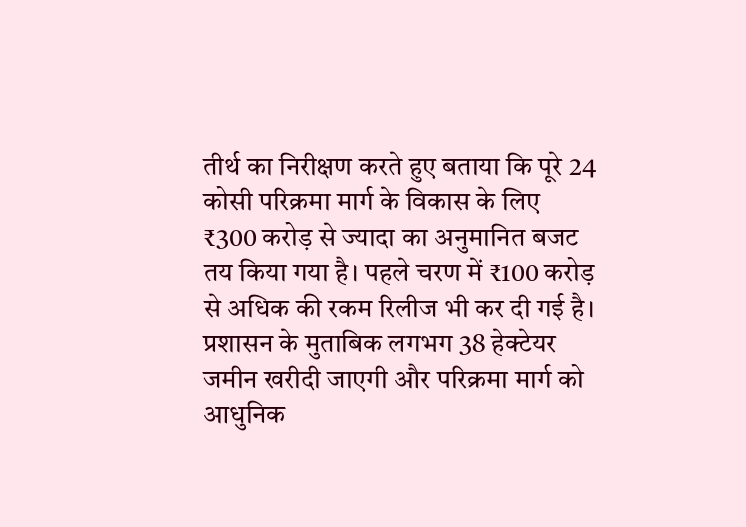तीर्थ का निरीक्षण करते हुए बताया कि पूरे 24 कोसी परिक्रमा मार्ग के विकास के लिए ₹300 करोड़ से ज्यादा का अनुमानित बजट तय किया गया है। पहले चरण में ₹100 करोड़ से अधिक की रकम रिलीज भी कर दी गई है।
प्रशासन के मुताबिक लगभग 38 हेक्टेयर जमीन खरीदी जाएगी और परिक्रमा मार्ग को आधुनिक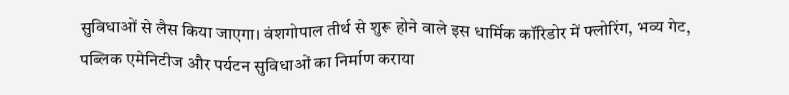सुविधाओं से लैस किया जाएगा। वंशगोपाल तीर्थ से शुरू होने वाले इस धार्मिक कॉरिडोर में फ्लोरिंग, भव्य गेट, पब्लिक एमेनिटीज और पर्यटन सुविधाओं का निर्माण कराया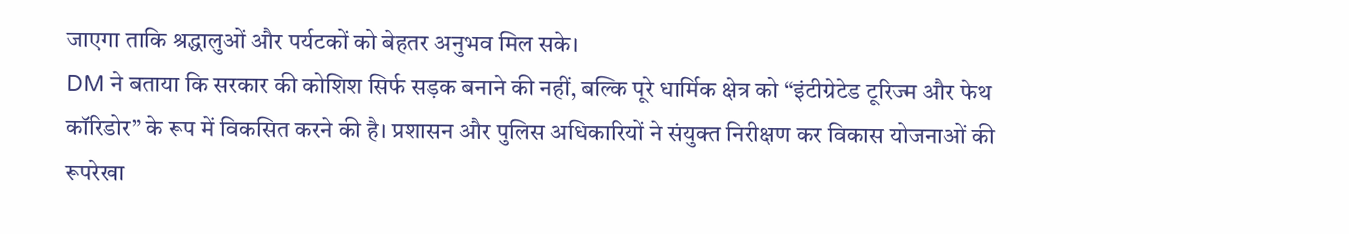जाएगा ताकि श्रद्धालुओं और पर्यटकों को बेहतर अनुभव मिल सके।
DM ने बताया कि सरकार की कोशिश सिर्फ सड़क बनाने की नहीं, बल्कि पूरे धार्मिक क्षेत्र को “इंटीग्रेटेड टूरिज्म और फेथ कॉरिडोर” के रूप में विकसित करने की है। प्रशासन और पुलिस अधिकारियों ने संयुक्त निरीक्षण कर विकास योजनाओं की रूपरेखा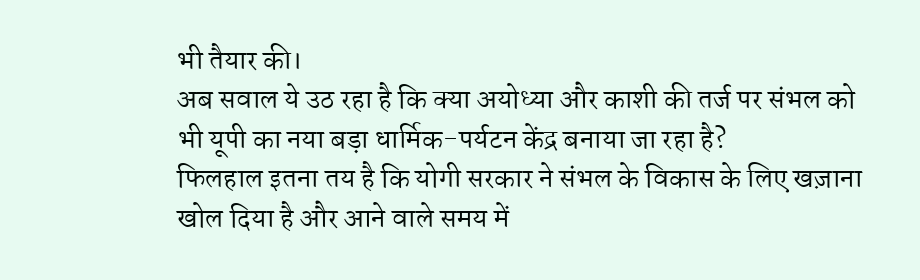भी तैयार की।
अब सवाल ये उठ रहा है कि क्या अयोध्या और काशी की तर्ज पर संभल को भी यूपी का नया बड़ा धार्मिक-पर्यटन केंद्र बनाया जा रहा है?
फिलहाल इतना तय है कि योगी सरकार ने संभल के विकास के लिए खज़ाना खोल दिया है और आने वाले समय में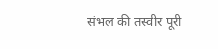संभल की तस्वीर पूरी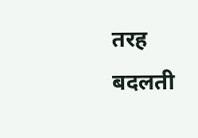तरह बदलती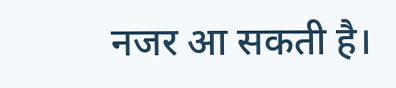नजर आ सकती है।